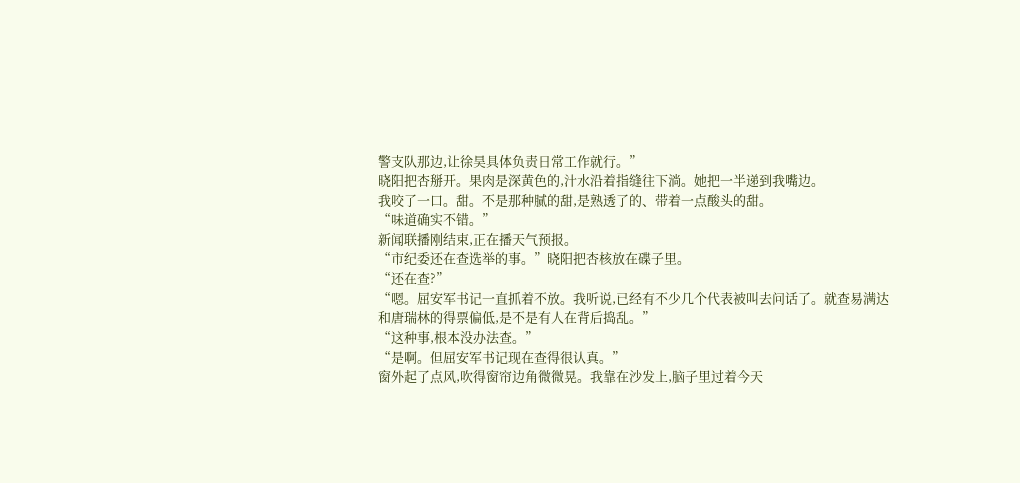警支队那边,让徐昊具体负责日常工作就行。”
晓阳把杏掰开。果肉是深黄色的,汁水沿着指缝往下淌。她把一半递到我嘴边。
我咬了一口。甜。不是那种腻的甜,是熟透了的、带着一点酸头的甜。
“味道确实不错。”
新闻联播刚结束,正在播天气预报。
“市纪委还在查选举的事。”晓阳把杏核放在碟子里。
“还在查?”
“嗯。屈安军书记一直抓着不放。我听说,已经有不少几个代表被叫去问话了。就查易满达和唐瑞林的得票偏低,是不是有人在背后捣乱。”
“这种事,根本没办法查。”
“是啊。但屈安军书记现在查得很认真。”
窗外起了点风,吹得窗帘边角微微晃。我靠在沙发上,脑子里过着今天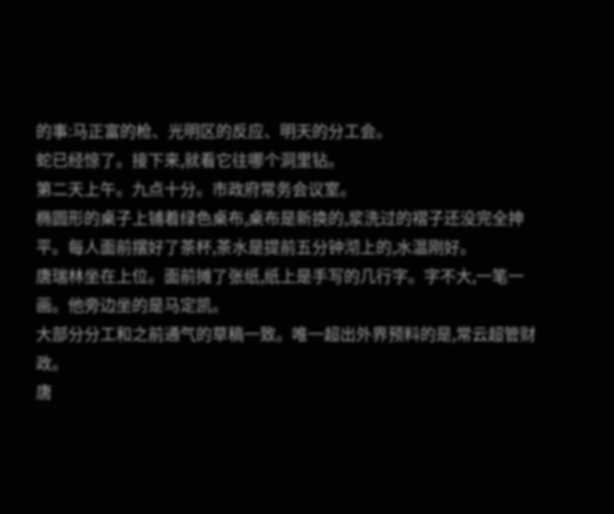的事:马正富的枪、光明区的反应、明天的分工会。
蛇已经惊了。接下来,就看它往哪个洞里钻。
第二天上午。九点十分。市政府常务会议室。
椭圆形的桌子上铺着绿色桌布,桌布是新换的,浆洗过的褶子还没完全抻平。每人面前摆好了茶杯,茶水是提前五分钟沏上的,水温刚好。
唐瑞林坐在上位。面前摊了张纸,纸上是手写的几行字。字不大,一笔一画。他旁边坐的是马定凯。
大部分分工和之前通气的草稿一致。唯一超出外界预料的是,常云超管财政。
唐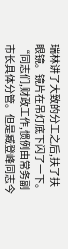瑞林讲了大致的分工之后,扶了扶眼镜。镜片在吊灯底下闪了一下。
“同志们,财政工作,惯例由常务副市长具体分管。但是臧登峰同志今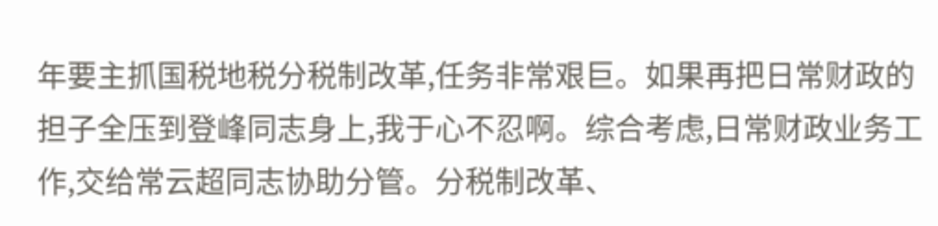年要主抓国税地税分税制改革,任务非常艰巨。如果再把日常财政的担子全压到登峰同志身上,我于心不忍啊。综合考虑,日常财政业务工作,交给常云超同志协助分管。分税制改革、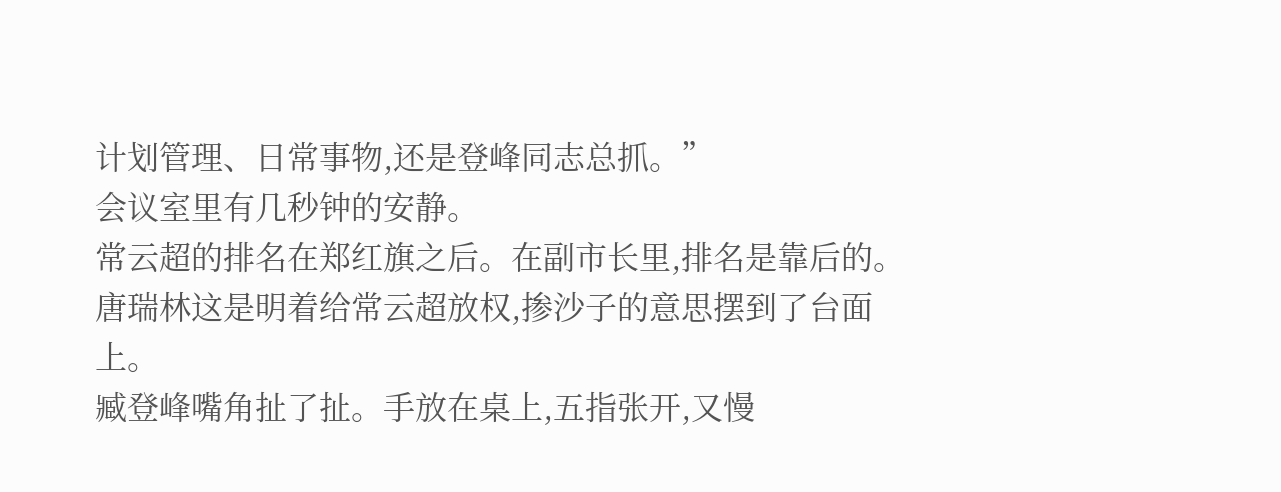计划管理、日常事物,还是登峰同志总抓。”
会议室里有几秒钟的安静。
常云超的排名在郑红旗之后。在副市长里,排名是靠后的。
唐瑞林这是明着给常云超放权,掺沙子的意思摆到了台面上。
臧登峰嘴角扯了扯。手放在桌上,五指张开,又慢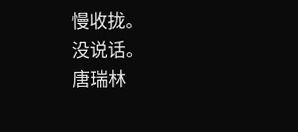慢收拢。
没说话。
唐瑞林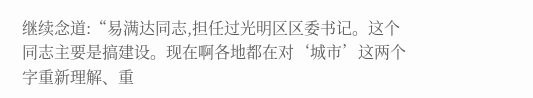继续念道:“易满达同志,担任过光明区区委书记。这个同志主要是搞建设。现在啊各地都在对‘城市’这两个字重新理解、重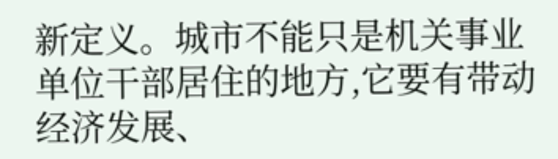新定义。城市不能只是机关事业单位干部居住的地方,它要有带动经济发展、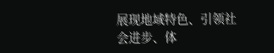展现地域特色、引领社会进步、体